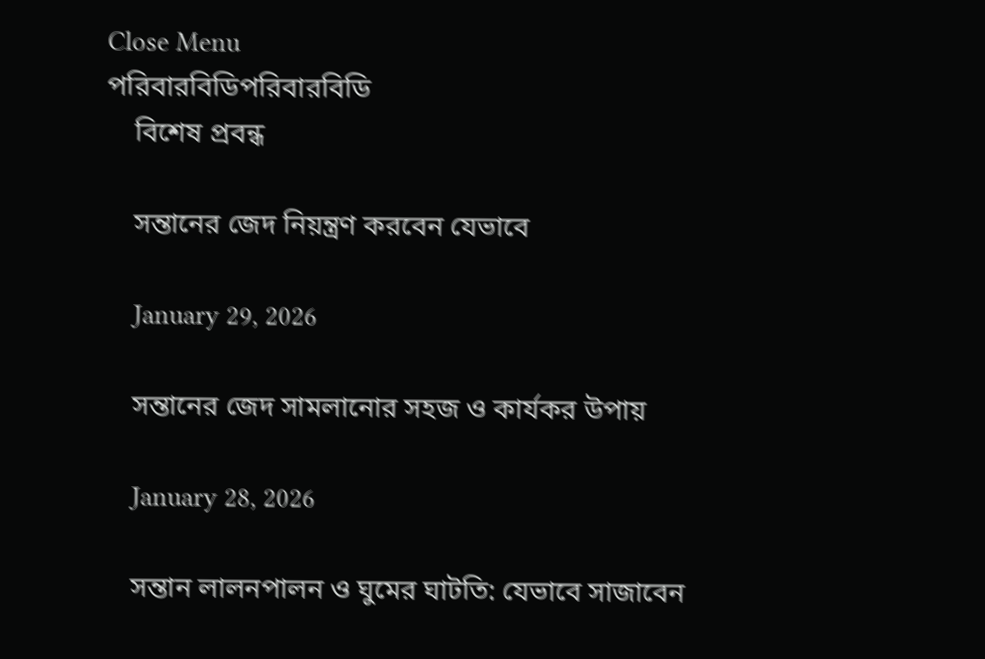Close Menu
পরিবারবিডিপরিবারবিডি
    বিশেষ প্রবন্ধ

    সন্তানের জেদ নিয়ন্ত্রণ করবেন যেভাবে

    January 29, 2026

    সন্তানের জেদ সামলানোর সহজ ও কার্যকর উপায়

    January 28, 2026

    সন্তান লালনপালন ও ঘুমের ঘাটতি: যেভাবে সাজাবেন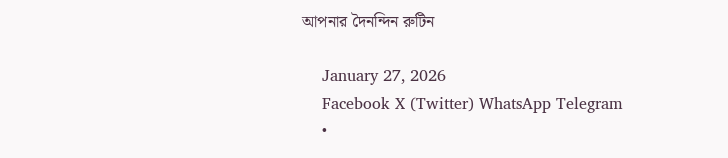আপনার দৈনন্দিন রুটিন

    January 27, 2026
    Facebook X (Twitter) WhatsApp Telegram
    •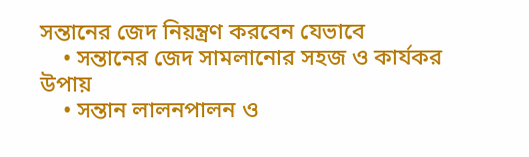সন্তানের জেদ নিয়ন্ত্রণ করবেন যেভাবে
    • সন্তানের জেদ সামলানোর সহজ ও কার্যকর উপায়
    • সন্তান লালনপালন ও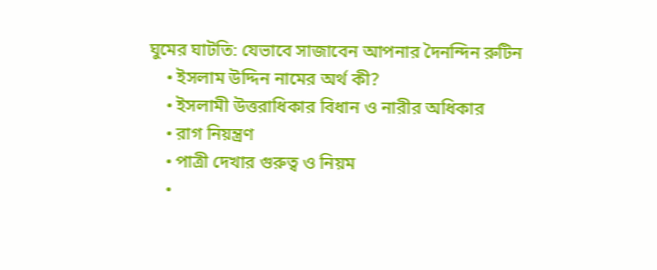ঘুমের ঘাটতি: যেভাবে সাজাবেন আপনার দৈনন্দিন রুটিন
    • ইসলাম উদ্দিন নামের অর্থ কী?
    • ইসলামী উত্তরাধিকার বিধান ও নারীর অধিকার
    • রাগ নিয়ন্ত্রণ
    • পাত্রী দেখার গুরুত্ব ও নিয়ম
    •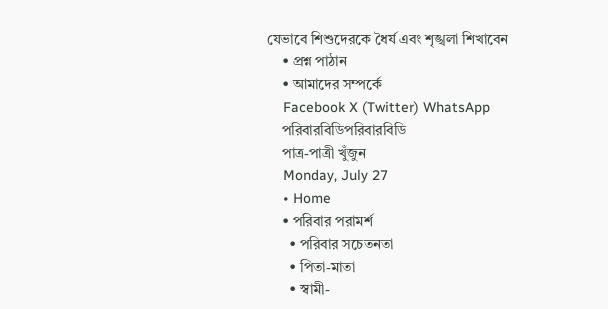যেভাবে শিশুদেরকে ধৈর্য এবং শৃঙ্খলা শিখাবেন
    • প্রশ্ন পাঠান
    • আমাদের সম্পর্কে
    Facebook X (Twitter) WhatsApp
    পরিবারবিডিপরিবারবিডি
    পাত্র-পাত্রী খুঁজুন
    Monday, July 27
    • Home
    • পরিবার পরামর্শ
      • পরিবার সচেতনতা
      • পিতা-মাতা
      • স্বামী-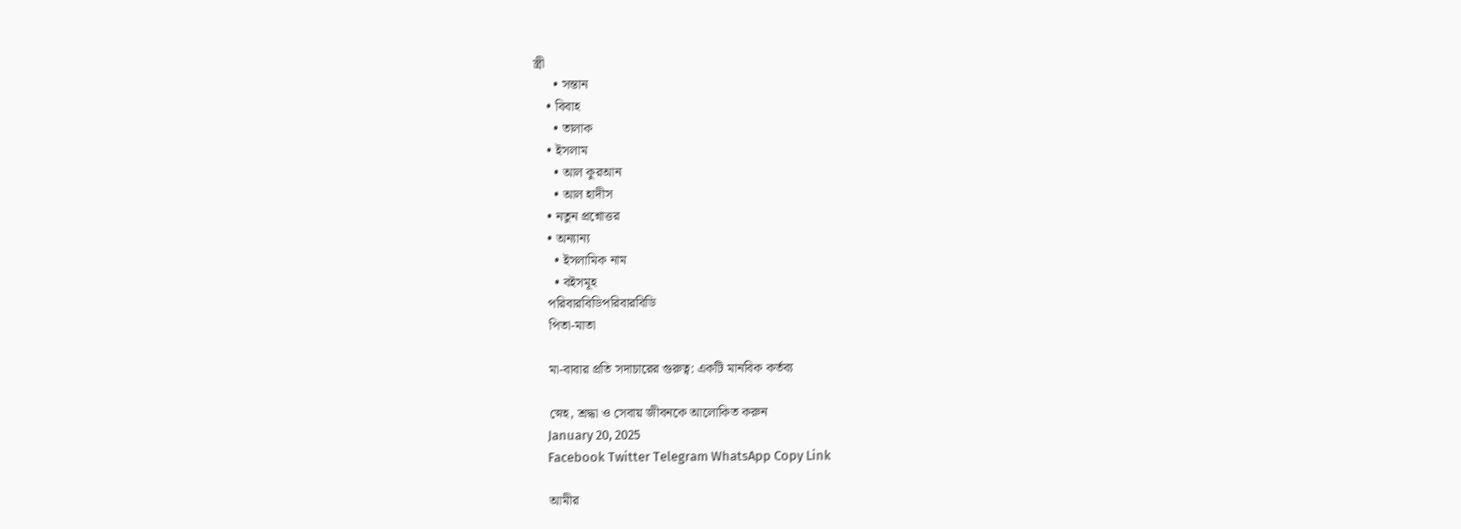স্ত্রী
      • সন্তান
    • বিবাহ
      • তালাক
    • ইসলাম
      • আল কুরআন
      • আল হাদীস
    • নতুন প্রশ্নোত্তর
    • অন্যান্য
      • ইসলামিক নাম
      • বইসমূহ
    পরিবারবিডিপরিবারবিডি
    পিতা-মাতা

    মা-বাবার প্রতি সদাচারের গুরুত্ব: একটি মানবিক কর্তব্য

    স্নেহ, শ্রদ্ধা ও সেবায় জীবনকে আলোকিত করুন
    January 20, 2025
    Facebook Twitter Telegram WhatsApp Copy Link

    আমীর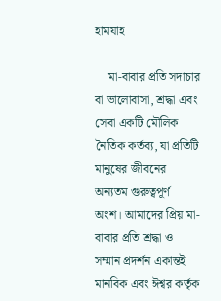হামযাহ

    মা-বাবার প্রতি সদাচার বা ভালোবাসা, শ্রদ্ধা এবং সেবা একটি মৌলিক নৈতিক কর্তব্য, যা প্রতিটি মানুষের জীবনের অন্যতম গুরুত্বপূর্ণ অংশ। আমাদের প্রিয় মা-বাবার প্রতি শ্রদ্ধা ও সম্মান প্রদর্শন একান্তই মানবিক এবং ঈশ্বর কর্তৃক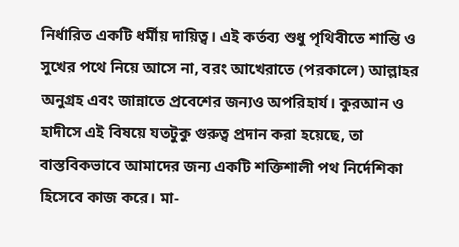নির্ধারিত একটি ধর্মীয় দায়িত্ব। এই কর্তব্য শুধু পৃথিবীতে শান্তি ও সুখের পথে নিয়ে আসে না, বরং আখেরাতে (পরকালে) আল্লাহর অনুগ্রহ এবং জান্নাতে প্রবেশের জন্যও অপরিহার্য। কুরআন ও হাদীসে এই বিষয়ে যতটুকু গুরুত্ব প্রদান করা হয়েছে, তা বাস্তবিকভাবে আমাদের জন্য একটি শক্তিশালী পথ নির্দেশিকা হিসেবে কাজ করে। মা-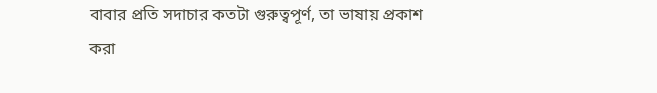বাবার প্রতি সদাচার কতটা গুরুত্বপূর্ণ, তা ভাষায় প্রকাশ করা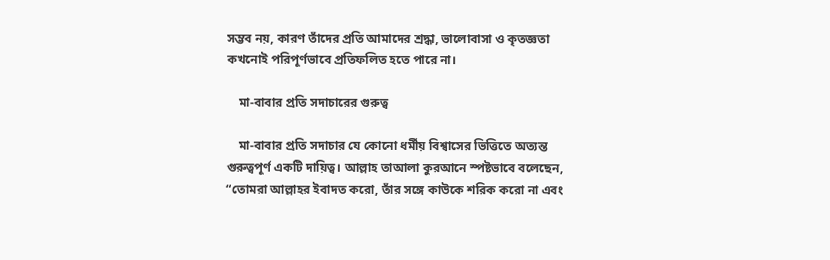সম্ভব নয়, কারণ তাঁদের প্রতি আমাদের শ্রদ্ধা, ভালোবাসা ও কৃতজ্ঞতা কখনোই পরিপূর্ণভাবে প্রতিফলিত হতে পারে না।

    মা-বাবার প্রতি সদাচারের গুরুত্ব

    মা-বাবার প্রতি সদাচার যে কোনো ধর্মীয় বিশ্বাসের ভিত্তিতে অত্যন্ত গুরুত্বপূর্ণ একটি দায়িত্ব। আল্লাহ তাআলা কুরআনে স্পষ্টভাবে বলেছেন, “তোমরা আল্লাহর ইবাদত করো, তাঁর সঙ্গে কাউকে শরিক করো না এবং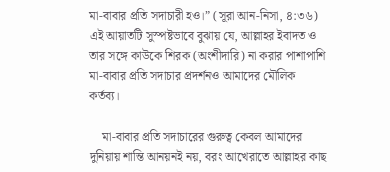মা-বাবার প্রতি সদাচারী হও।” (সূরা আন-নিসা, ৪:৩৬) এই আয়াতটি সুস্পষ্টভাবে বুঝায় যে, আল্লাহর ইবাদত ও তার সঙ্গে কাউকে শিরক (অংশীদারি) না করার পাশাপাশি মা-বাবার প্রতি সদাচার প্রদর্শনও আমাদের মৌলিক কর্তব্য।

    মা-বাবার প্রতি সদাচারের গুরুত্ব কেবল আমাদের দুনিয়ায় শান্তি আনয়নই নয়, বরং আখেরাতে আল্লাহর কাছ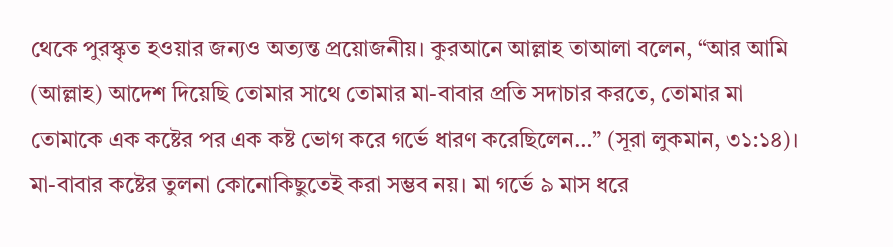থেকে পুরস্কৃত হওয়ার জন্যও অত্যন্ত প্রয়োজনীয়। কুরআনে আল্লাহ তাআলা বলেন, “আর আমি (আল্লাহ) আদেশ দিয়েছি তোমার সাথে তোমার মা-বাবার প্রতি সদাচার করতে, তোমার মা তোমাকে এক কষ্টের পর এক কষ্ট ভোগ করে গর্ভে ধারণ করেছিলেন…” (সূরা লুকমান, ৩১:১৪)। মা-বাবার কষ্টের তুলনা কোনোকিছুতেই করা সম্ভব নয়। মা গর্ভে ৯ মাস ধরে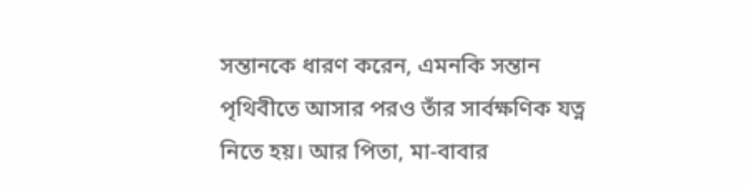সন্তানকে ধারণ করেন, এমনকি সন্তান পৃথিবীতে আসার পরও তাঁর সার্বক্ষণিক যত্ন নিতে হয়। আর পিতা, মা-বাবার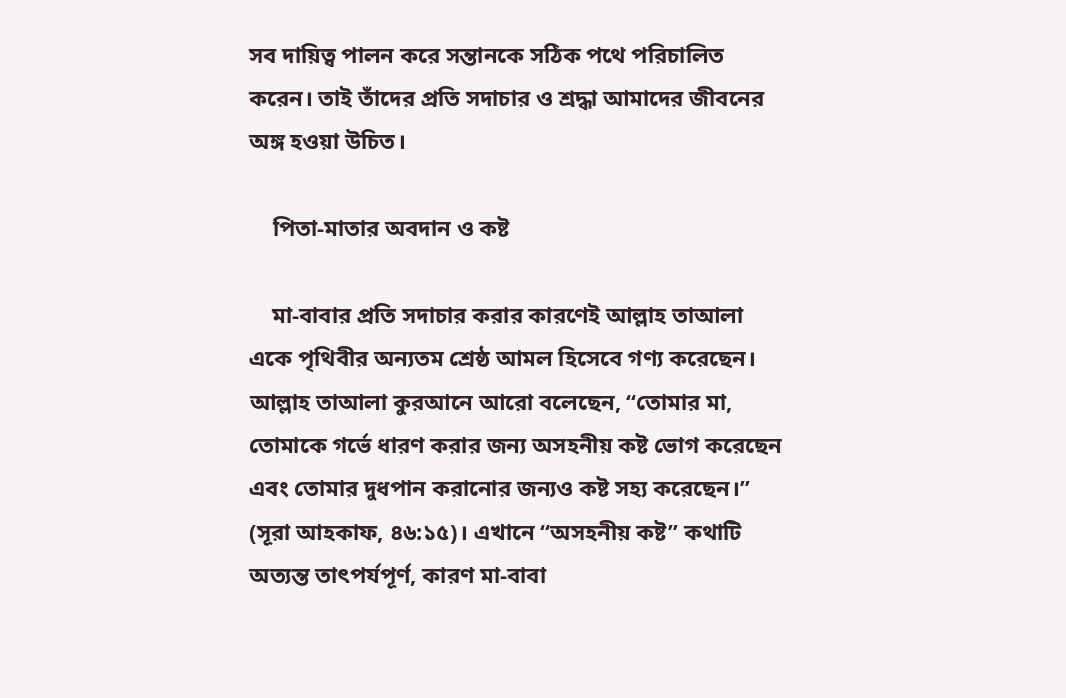সব দায়িত্ব পালন করে সন্তানকে সঠিক পথে পরিচালিত করেন। তাই তাঁদের প্রতি সদাচার ও শ্রদ্ধা আমাদের জীবনের অঙ্গ হওয়া উচিত।

    পিতা-মাতার অবদান ও কষ্ট

    মা-বাবার প্রতি সদাচার করার কারণেই আল্লাহ তাআলা একে পৃথিবীর অন্যতম শ্রেষ্ঠ আমল হিসেবে গণ্য করেছেন। আল্লাহ তাআলা কুরআনে আরো বলেছেন, “তোমার মা, তোমাকে গর্ভে ধারণ করার জন্য অসহনীয় কষ্ট ভোগ করেছেন এবং তোমার দুধপান করানোর জন্যও কষ্ট সহ্য করেছেন।” (সূরা আহকাফ, ৪৬:১৫)। এখানে “অসহনীয় কষ্ট” কথাটি অত্যন্ত তাৎপর্যপূর্ণ, কারণ মা-বাবা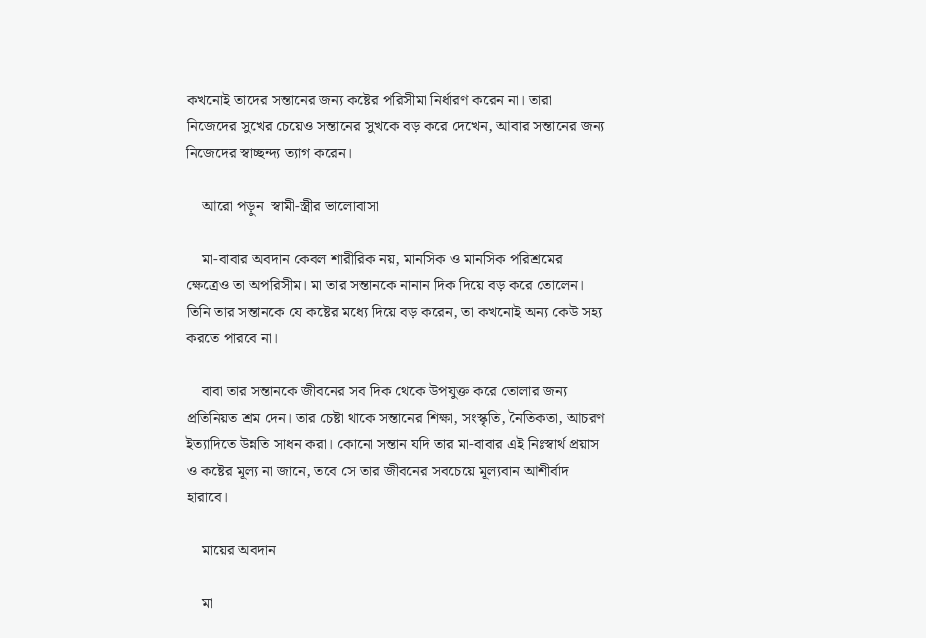কখনোই তাদের সন্তানের জন্য কষ্টের পরিসীমা নির্ধারণ করেন না। তারা নিজেদের সুখের চেয়েও সন্তানের সুখকে বড় করে দেখেন, আবার সন্তানের জন্য নিজেদের স্বাচ্ছন্দ্য ত্যাগ করেন।

    আরো পড়ুন  স্বামী-স্ত্রীর ভালোবাসা

    মা-বাবার অবদান কেবল শারীরিক নয়, মানসিক ও মানসিক পরিশ্রমের ক্ষেত্রেও তা অপরিসীম। মা তার সন্তানকে নানান দিক দিয়ে বড় করে তোলেন। তিনি তার সন্তানকে যে কষ্টের মধ্যে দিয়ে বড় করেন, তা কখনোই অন্য কেউ সহ্য করতে পারবে না।

    বাবা তার সন্তানকে জীবনের সব দিক থেকে উপযুক্ত করে তোলার জন্য প্রতিনিয়ত শ্রম দেন। তার চেষ্টা থাকে সন্তানের শিক্ষা, সংস্কৃতি, নৈতিকতা, আচরণ ইত্যাদিতে উন্নতি সাধন করা। কোনো সন্তান যদি তার মা-বাবার এই নিঃস্বার্থ প্রয়াস ও কষ্টের মূল্য না জানে, তবে সে তার জীবনের সবচেয়ে মূল্যবান আশীর্বাদ হারাবে।

    মায়ের অবদান

    মা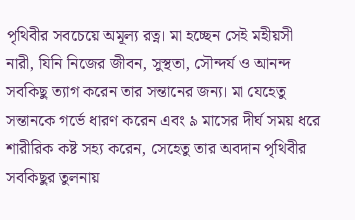পৃথিবীর সবচেয়ে অমূল্য রত্ন। মা হচ্ছেন সেই মহীয়সী নারী, যিনি নিজের জীবন, সুস্থতা, সৌন্দর্য ও আনন্দ সবকিছু ত্যাগ করেন তার সন্তানের জন্য। মা যেহেতু সন্তানকে গর্ভে ধারণ করেন এবং ৯ মাসের দীর্ঘ সময় ধরে শারীরিক কষ্ট সহ্য করেন, সেহেতু তার অবদান পৃথিবীর সবকিছুর তুলনায়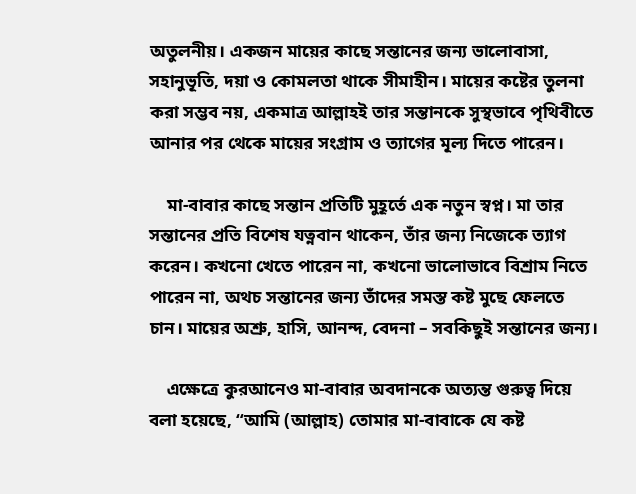অতুলনীয়। একজন মায়ের কাছে সন্তানের জন্য ভালোবাসা, সহানুভূতি, দয়া ও কোমলতা থাকে সীমাহীন। মায়ের কষ্টের তুলনা করা সম্ভব নয়, একমাত্র আল্লাহই তার সন্তানকে সুস্থভাবে পৃথিবীতে আনার পর থেকে মায়ের সংগ্রাম ও ত্যাগের মূল্য দিতে পারেন।

    মা-বাবার কাছে সন্তান প্রতিটি মুহূর্তে এক নতুন স্বপ্ন। মা তার সন্তানের প্রতি বিশেষ যত্নবান থাকেন, তাঁর জন্য নিজেকে ত্যাগ করেন। কখনো খেতে পারেন না, কখনো ভালোভাবে বিশ্রাম নিতে পারেন না, অথচ সন্তানের জন্য তাঁদের সমস্ত কষ্ট মুছে ফেলতে চান। মায়ের অশ্রু, হাসি, আনন্দ, বেদনা – সবকিছুই সন্তানের জন্য।

    এক্ষেত্রে কুরআনেও মা-বাবার অবদানকে অত্যন্ত গুরুত্ব দিয়ে বলা হয়েছে, “আমি (আল্লাহ) তোমার মা-বাবাকে যে কষ্ট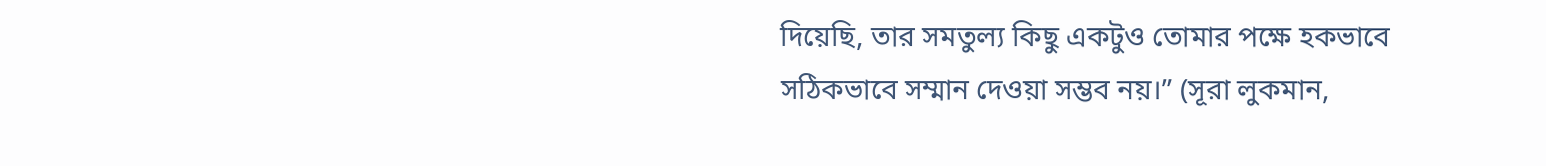দিয়েছি, তার সমতুল্য কিছু একটুও তোমার পক্ষে হকভাবে সঠিকভাবে সম্মান দেওয়া সম্ভব নয়।” (সূরা লুকমান,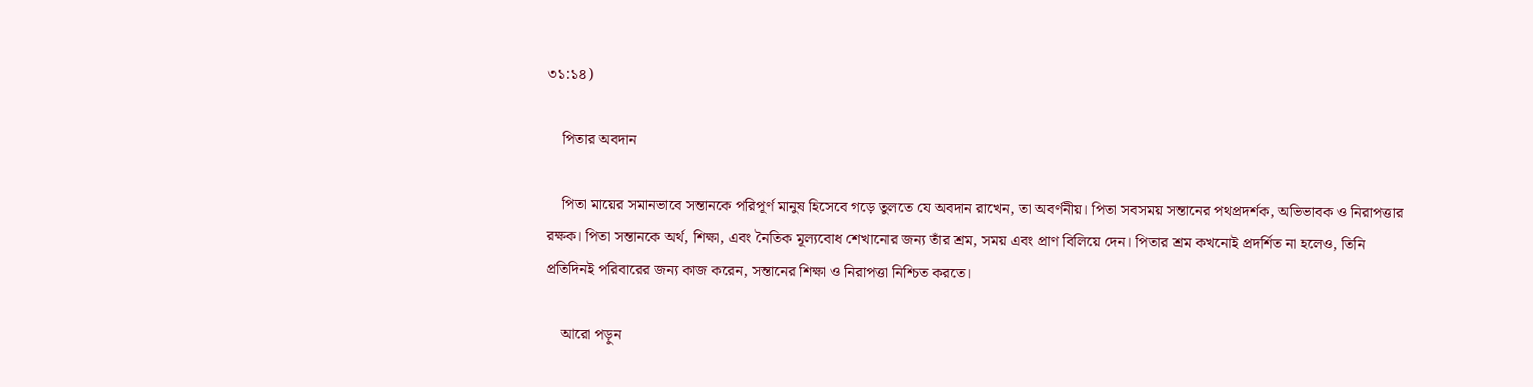৩১:১৪)

    পিতার অবদান

    পিতা মায়ের সমানভাবে সন্তানকে পরিপূর্ণ মানুষ হিসেবে গড়ে তুলতে যে অবদান রাখেন, তা অবর্ণনীয়। পিতা সবসময় সন্তানের পথপ্রদর্শক, অভিভাবক ও নিরাপত্তার রক্ষক। পিতা সন্তানকে অর্থ, শিক্ষা, এবং নৈতিক মূল্যবোধ শেখানোর জন্য তাঁর শ্রম, সময় এবং প্রাণ বিলিয়ে দেন। পিতার শ্রম কখনোই প্রদর্শিত না হলেও, তিনি প্রতিদিনই পরিবারের জন্য কাজ করেন, সন্তানের শিক্ষা ও নিরাপত্তা নিশ্চিত করতে।

    আরো পড়ুন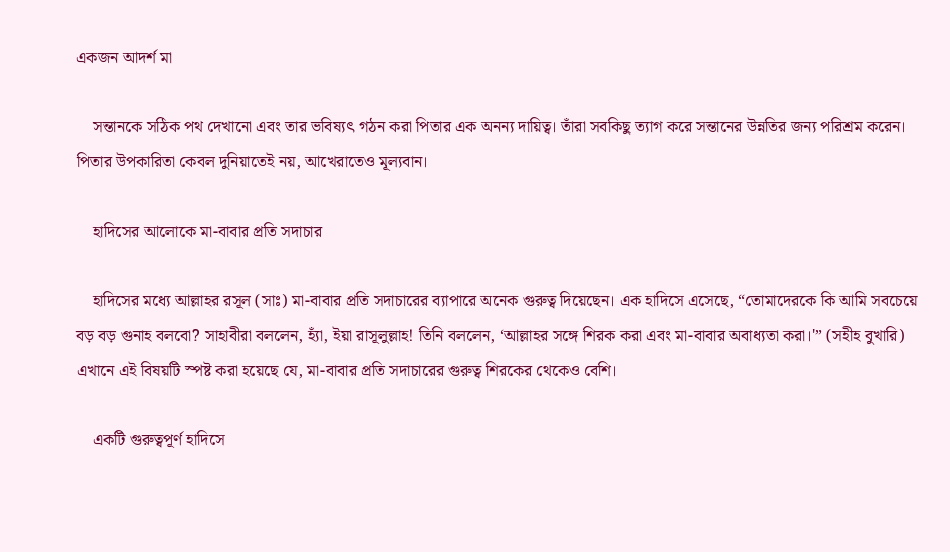একজন আদর্শ মা

    সন্তানকে সঠিক পথ দেখানো এবং তার ভবিষ্যৎ গঠন করা পিতার এক অনন্য দায়িত্ব। তাঁরা সবকিছু ত্যাগ করে সন্তানের উন্নতির জন্য পরিশ্রম করেন। পিতার উপকারিতা কেবল দুনিয়াতেই নয়, আখেরাতেও মূল্যবান।

    হাদিসের আলোকে মা-বাবার প্রতি সদাচার

    হাদিসের মধ্যে আল্লাহর রসূল (সাঃ) মা-বাবার প্রতি সদাচারের ব্যাপারে অনেক গুরুত্ব দিয়েছেন। এক হাদিসে এসেছে, “তোমাদেরকে কি আমি সবচেয়ে বড় বড় গুনাহ বলবো? সাহাবীরা বললেন, হ্যাঁ, ইয়া রাসূলুল্লাহ! তিনি বললেন, ‘আল্লাহর সঙ্গে শিরক করা এবং মা-বাবার অবাধ্যতা করা।'” (সহীহ বুখারি) এখানে এই বিষয়টি স্পষ্ট করা হয়েছে যে, মা-বাবার প্রতি সদাচারের গুরুত্ব শিরকের থেকেও বেশি।

    একটি গুরুত্বপূর্ণ হাদিসে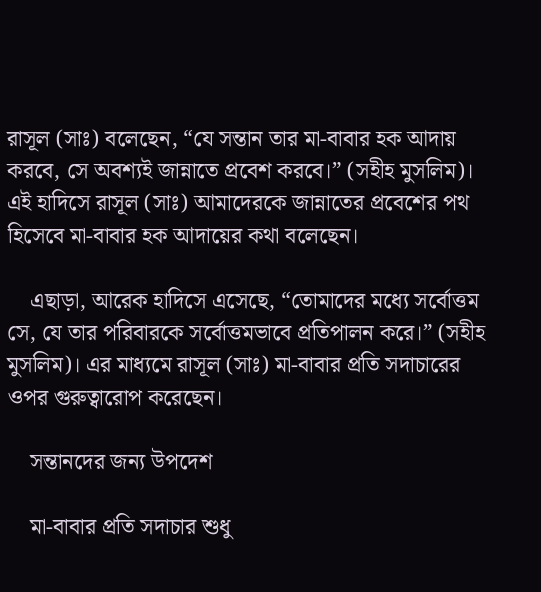রাসূল (সাঃ) বলেছেন, “যে সন্তান তার মা-বাবার হক আদায় করবে, সে অবশ্যই জান্নাতে প্রবেশ করবে।” (সহীহ মুসলিম)। এই হাদিসে রাসূল (সাঃ) আমাদেরকে জান্নাতের প্রবেশের পথ হিসেবে মা-বাবার হক আদায়ের কথা বলেছেন।

    এছাড়া, আরেক হাদিসে এসেছে, “তোমাদের মধ্যে সর্বোত্তম সে, যে তার পরিবারকে সর্বোত্তমভাবে প্রতিপালন করে।” (সহীহ মুসলিম)। এর মাধ্যমে রাসূল (সাঃ) মা-বাবার প্রতি সদাচারের ওপর গুরুত্বারোপ করেছেন।

    সন্তানদের জন্য উপদেশ

    মা-বাবার প্রতি সদাচার শুধু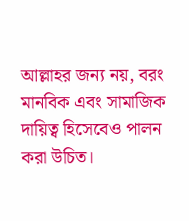আল্লাহর জন্য নয়, বরং মানবিক এবং সামাজিক দায়িত্ব হিসেবেও পালন করা উচিত।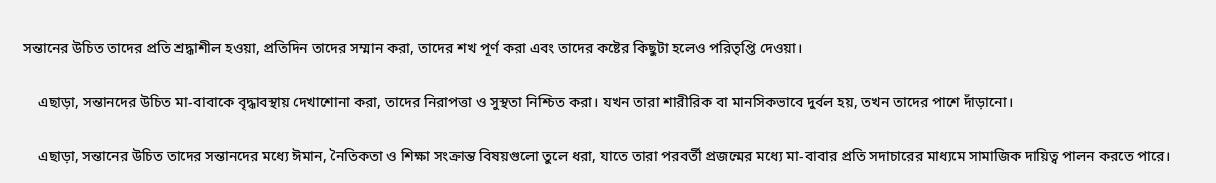সন্তানের উচিত তাদের প্রতি শ্রদ্ধাশীল হওয়া, প্রতিদিন তাদের সম্মান করা, তাদের শখ পূর্ণ করা এবং তাদের কষ্টের কিছুটা হলেও পরিতৃপ্তি দেওয়া।

    এছাড়া, সন্তানদের উচিত মা-বাবাকে বৃদ্ধাবস্থায় দেখাশোনা করা, তাদের নিরাপত্তা ও সুস্থতা নিশ্চিত করা। যখন তারা শারীরিক বা মানসিকভাবে দুর্বল হয়, তখন তাদের পাশে দাঁড়ানো।

    এছাড়া, সন্তানের উচিত তাদের সন্তানদের মধ্যে ঈমান, নৈতিকতা ও শিক্ষা সংক্রান্ত বিষয়গুলো তুলে ধরা, যাতে তারা পরবর্তী প্রজন্মের মধ্যে মা-বাবার প্রতি সদাচারের মাধ্যমে সামাজিক দায়িত্ব পালন করতে পারে।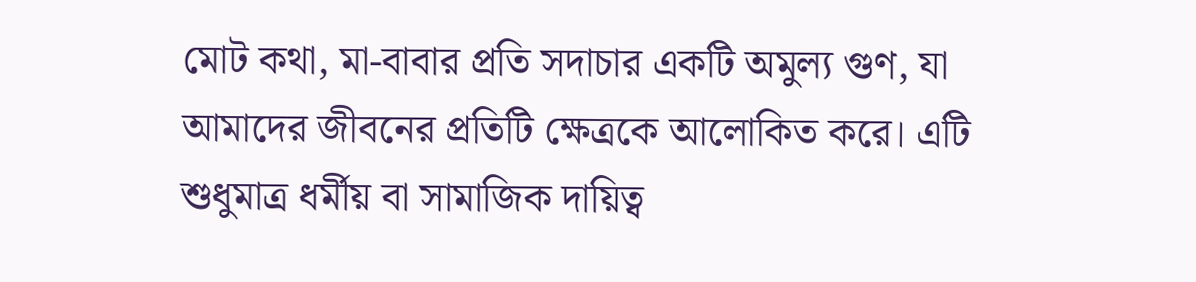মোট কথা, মা-বাবার প্রতি সদাচার একটি অমুল্য গুণ, যা আমাদের জীবনের প্রতিটি ক্ষেত্রকে আলোকিত করে। এটি শুধুমাত্র ধর্মীয় বা সামাজিক দায়িত্ব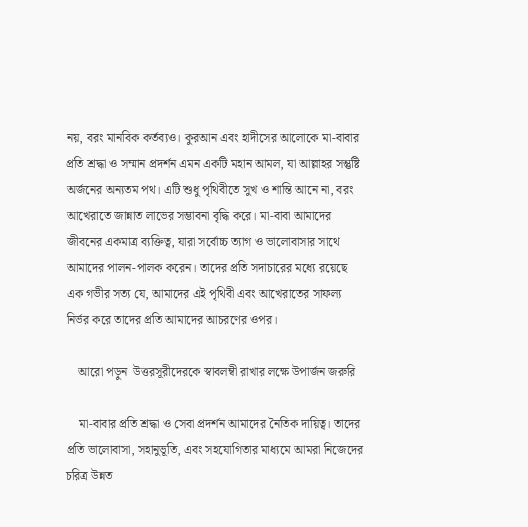নয়, বরং মানবিক কর্তব্যও। কুরআন এবং হাদীসের আলোকে মা-বাবার প্রতি শ্রদ্ধা ও সম্মান প্রদর্শন এমন একটি মহান আমল, যা আল্লাহর সন্তুষ্টি অর্জনের অন্যতম পথ। এটি শুধু পৃথিবীতে সুখ ও শান্তি আনে না, বরং আখেরাতে জান্নাত লাভের সম্ভাবনা বৃদ্ধি করে। মা-বাবা আমাদের জীবনের একমাত্র ব্যক্তিত্ব, যারা সর্বোচ্চ ত্যাগ ও ভালোবাসার সাথে আমাদের পালন-পালক করেন। তাদের প্রতি সদাচারের মধ্যে রয়েছে এক গভীর সত্য যে, আমাদের এই পৃথিবী এবং আখেরাতের সাফল্য নির্ভর করে তাদের প্রতি আমাদের আচরণের ওপর।

    আরো পড়ুন  উত্তরসূরীদেরকে স্বাবলম্বী রাখার লক্ষে উপার্জন জরুরি

    মা-বাবার প্রতি শ্রদ্ধা ও সেবা প্রদর্শন আমাদের নৈতিক দায়িত্ব। তাদের প্রতি ভালোবাসা, সহানুভূতি, এবং সহযোগিতার মাধ্যমে আমরা নিজেদের চরিত্র উন্নত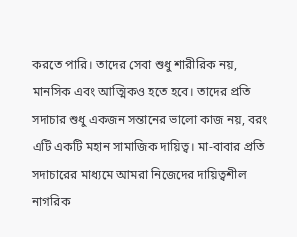করতে পারি। তাদের সেবা শুধু শারীরিক নয়, মানসিক এবং আত্মিকও হতে হবে। তাদের প্রতি সদাচার শুধু একজন সন্তানের ভালো কাজ নয়, বরং এটি একটি মহান সামাজিক দায়িত্ব। মা-বাবার প্রতি সদাচারের মাধ্যমে আমরা নিজেদের দায়িত্বশীল নাগরিক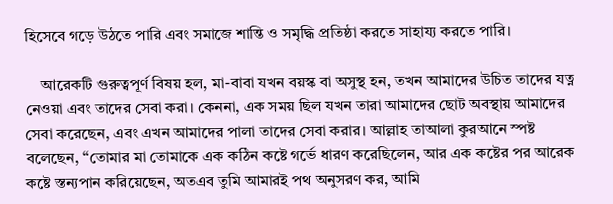হিসেবে গড়ে উঠতে পারি এবং সমাজে শান্তি ও সমৃদ্ধি প্রতিষ্ঠা করতে সাহায্য করতে পারি।

    আরেকটি গুরুত্বপূর্ণ বিষয় হল, মা-বাবা যখন বয়স্ক বা অসুস্থ হন, তখন আমাদের উচিত তাদের যত্ন নেওয়া এবং তাদের সেবা করা। কেননা, এক সময় ছিল যখন তারা আমাদের ছোট অবস্থায় আমাদের সেবা করেছেন, এবং এখন আমাদের পালা তাদের সেবা করার। আল্লাহ তাআলা কুরআনে স্পষ্ট বলেছেন, “তোমার মা তোমাকে এক কঠিন কষ্টে গর্ভে ধারণ করেছিলেন, আর এক কষ্টের পর আরেক কষ্টে স্তন্যপান করিয়েছেন, অতএব তুমি আমারই পথ অনুসরণ কর, আমি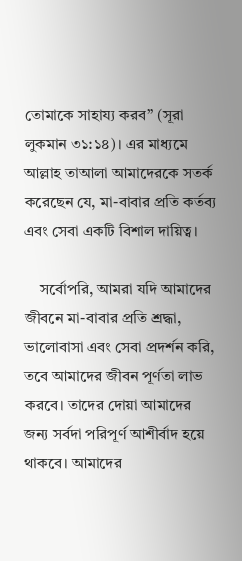তোমাকে সাহায্য করব” (সূরা লুকমান ৩১:১৪)। এর মাধ্যমে আল্লাহ তাআলা আমাদেরকে সতর্ক করেছেন যে, মা-বাবার প্রতি কর্তব্য এবং সেবা একটি বিশাল দায়িত্ব।

    সর্বোপরি, আমরা যদি আমাদের জীবনে মা-বাবার প্রতি শ্রদ্ধা, ভালোবাসা এবং সেবা প্রদর্শন করি, তবে আমাদের জীবন পূর্ণতা লাভ করবে। তাদের দোয়া আমাদের জন্য সর্বদা পরিপূর্ণ আশীর্বাদ হয়ে থাকবে। আমাদের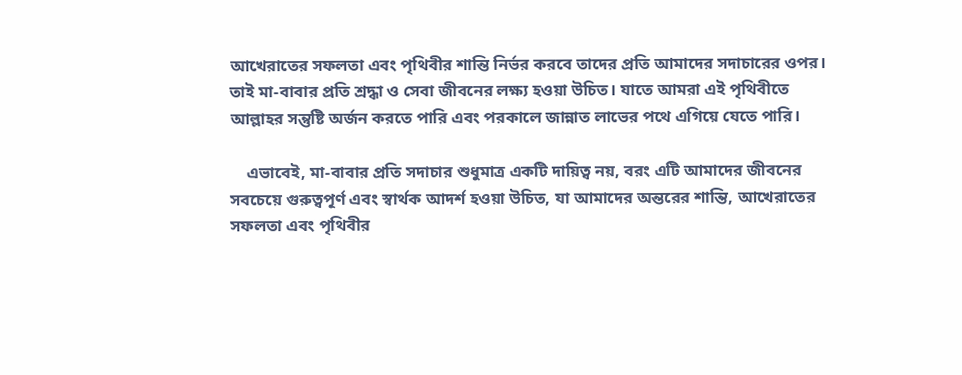আখেরাতের সফলতা এবং পৃথিবীর শান্তি নির্ভর করবে তাদের প্রতি আমাদের সদাচারের ওপর। তাই মা-বাবার প্রতি শ্রদ্ধা ও সেবা জীবনের লক্ষ্য হওয়া উচিত। যাতে আমরা এই পৃথিবীতে আল্লাহর সন্তুষ্টি অর্জন করতে পারি এবং পরকালে জান্নাত লাভের পথে এগিয়ে যেতে পারি।

    এভাবেই, মা-বাবার প্রতি সদাচার শুধুমাত্র একটি দায়িত্ব নয়, বরং এটি আমাদের জীবনের সবচেয়ে গুরুত্বপূর্ণ এবং স্বার্থক আদর্শ হওয়া উচিত, যা আমাদের অন্তরের শান্তি, আখেরাতের সফলতা এবং পৃথিবীর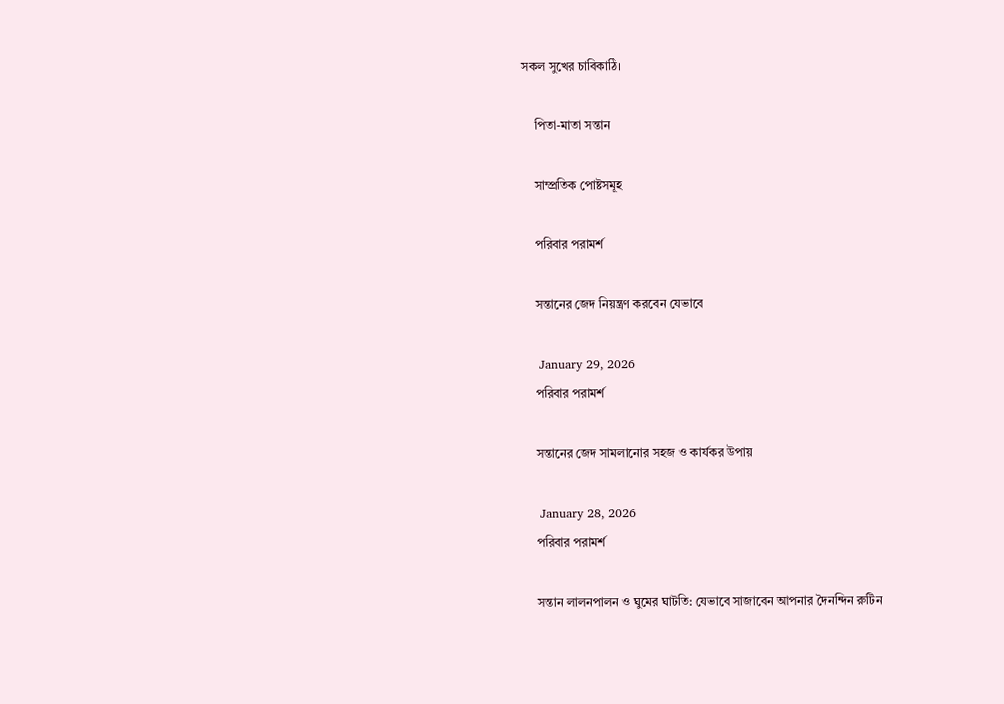সকল সুখের চাবিকাঠি।

    পিতা-মাতা সন্তান

    সাম্প্রতিক পোষ্টসমূহ

    পরিবার পরামর্শ

    সন্তানের জেদ নিয়ন্ত্রণ করবেন যেভাবে

    January 29, 2026
    পরিবার পরামর্শ

    সন্তানের জেদ সামলানোর সহজ ও কার্যকর উপায়

    January 28, 2026
    পরিবার পরামর্শ

    সন্তান লালনপালন ও ঘুমের ঘাটতি: যেভাবে সাজাবেন আপনার দৈনন্দিন রুটিন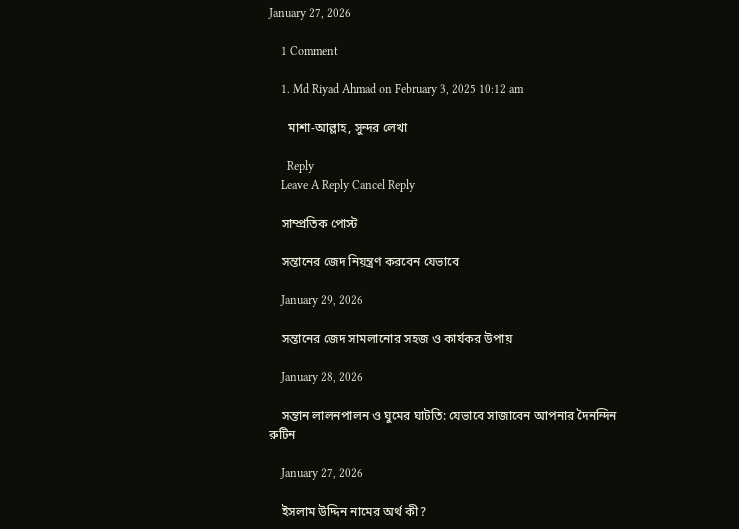January 27, 2026

    1 Comment

    1. Md Riyad Ahmad on February 3, 2025 10:12 am

      মাশা-আল্লাহ, সুন্দর লেখা

      Reply
    Leave A Reply Cancel Reply

    সাম্প্রতিক পোস্ট

    সন্তানের জেদ নিয়ন্ত্রণ করবেন যেভাবে

    January 29, 2026

    সন্তানের জেদ সামলানোর সহজ ও কার্যকর উপায়

    January 28, 2026

    সন্তান লালনপালন ও ঘুমের ঘাটতি: যেভাবে সাজাবেন আপনার দৈনন্দিন রুটিন

    January 27, 2026

    ইসলাম উদ্দিন নামের অর্থ কী?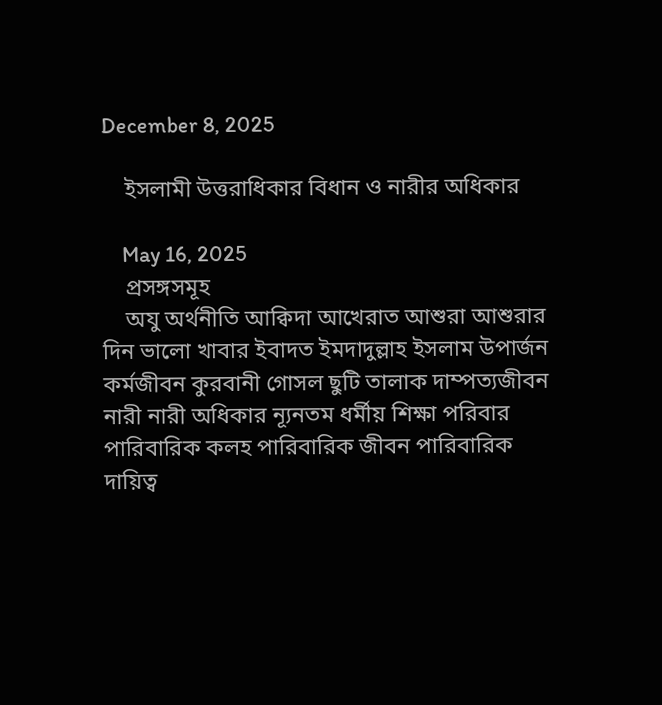December 8, 2025

    ইসলামী উত্তরাধিকার বিধান ও নারীর অধিকার

    May 16, 2025
    প্রসঙ্গসমূহ
    অযু অর্থনীতি আক্বিদা আখেরাত আশুরা আশুরার দিন ভালো খাবার ইবাদত ইমদাদুল্লাহ ইসলাম উপার্জন কর্মজীবন কুরবানী গোসল ছুটি তালাক দাম্পত্যজীবন নারী নারী অধিকার ন্যূনতম ধর্মীয় শিক্ষা পরিবার পারিবারিক কলহ পারিবারিক জীবন পারিবারিক দায়িত্ব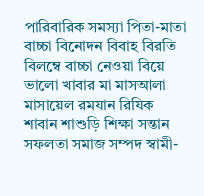পারিবারিক সমস্যা পিতা-মাতা বাচ্চা বিনোদন বিবাহ বিরতি বিলম্বে বাচ্চা নেওয়া বিয়ে ভালো খাবার মা মাসআলা মাসায়েল রমযান রিযিক শাবান শাশুড়ি শিক্ষা সন্তান সফলতা সমাজ সম্পদ স্বামী-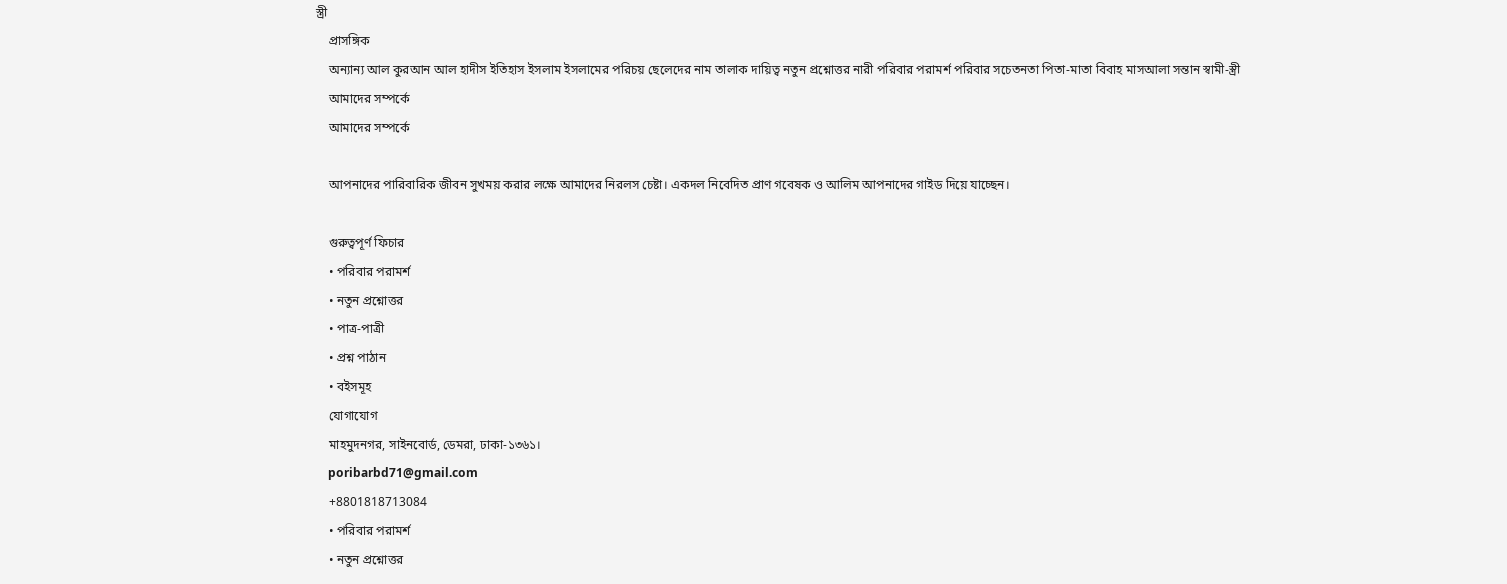স্ত্রী
    প্রাসঙ্গিক
    অন্যান্য আল কুরআন আল হাদীস ইতিহাস ইসলাম ইসলামের পরিচয় ছেলেদের নাম তালাক দায়িত্ব নতুন প্রশ্নোত্তর নারী পরিবার পরামর্শ পরিবার সচেতনতা পিতা-মাতা বিবাহ মাসআলা সন্তান স্বামী-স্ত্রী
    আমাদের সম্পর্কে
    আমাদের সম্পর্কে

    আপনাদের পারিবারিক জীবন সুখময় করার লক্ষে আমাদের নিরলস চেষ্টা। একদল নিবেদিত প্রাণ গবেষক ও আলিম আপনাদের গাইড দিয়ে যাচ্ছেন।

    গুরুত্বপূর্ণ ফিচার
    • পরিবার পরামর্শ
    • নতুন প্রশ্নোত্তর
    • পাত্র-পাত্রী
    • প্রশ্ন পাঠান
    • বইসমূহ
    যোগাযোগ
    মাহমুদনগর, সাইনবোর্ড, ডেমরা, ঢাকা-১৩৬১।
    poribarbd71@gmail.com
    +8801818713084
    • পরিবার পরামর্শ
    • নতুন প্রশ্নোত্তর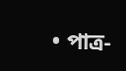• পাত্র-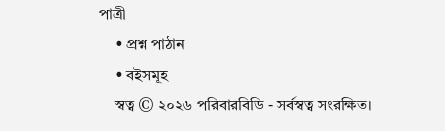পাত্রী
    • প্রশ্ন পাঠান
    • বইসমূহ
    স্বত্ব © ২০২৬ পরিবারবিডি - সর্বস্বত্ব সংরক্ষিত।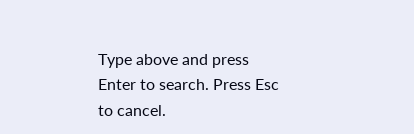Type above and press Enter to search. Press Esc to cancel.